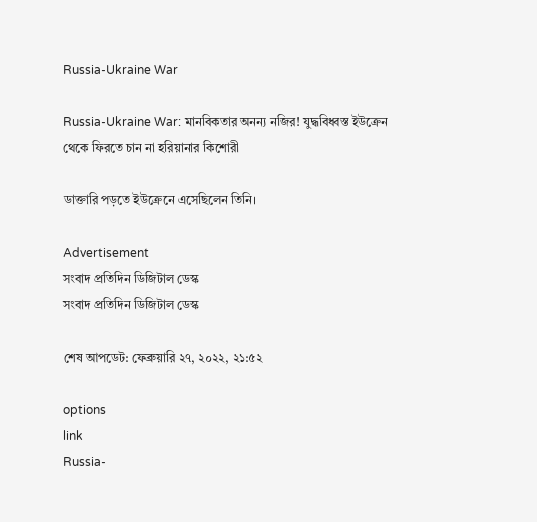Russia-Ukraine War

Russia-Ukraine War: মানবিকতার অনন্য নজির! যুদ্ধবিধ্বস্ত ইউক্রেন থেকে ফিরতে চান না হরিয়ানার কিশোরী

ডাক্তারি পড়তে ইউক্রেনে এসেছিলেন তিনি।

Advertisement
সংবাদ প্রতিদিন ডিজিটাল ডেস্ক
সংবাদ প্রতিদিন ডিজিটাল ডেস্ক

শেষ আপডেট: ফেব্রুয়ারি ২৭, ২০২২, ২১:৫২

options
link
Russia-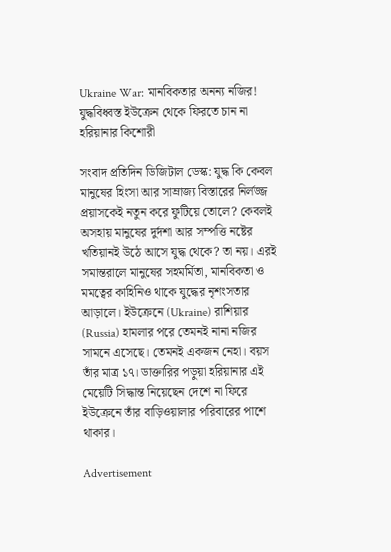Ukraine War: মানবিকতার অনন্য নজির! যুদ্ধবিধ্বস্ত ইউক্রেন থেকে ফিরতে চান না হরিয়ানার কিশোরী

সংবাদ প্রতিদিন ডিজিটাল ডেস্ক: যুদ্ধ কি কেবল মানুষের হিংসা আর সাম্রাজ্য বিস্তারের নির্লজ্জ প্রয়াসকেই নতুন করে ফুটিয়ে তোলে? কেবলই অসহায় মানুষের দুর্দশা আর সম্পত্তি নষ্টের খতিয়ানই উঠে আসে যুদ্ধ থেকে? তা নয়। এরই সমান্তরালে মানুষের সহমর্মিতা, মানবিকতা ও মমত্বের কাহিনিও থাকে যুদ্ধের নৃশংসতার আড়ালে। ইউক্রেনে (Ukraine) রাশিয়ার (Russia) হামলার পরে তেমনই নানা নজির সামনে এসেছে। তেমনই একজন নেহা। বয়স তাঁর মাত্র ১৭। ডাক্তারির পড়ুয়া হরিয়ানার এই মেয়েটি সিদ্ধান্ত নিয়েছেন দেশে না ফিরে ইউক্রেনে তাঁর বাড়িওয়ালার পরিবারের পাশে থাকার।

Advertisement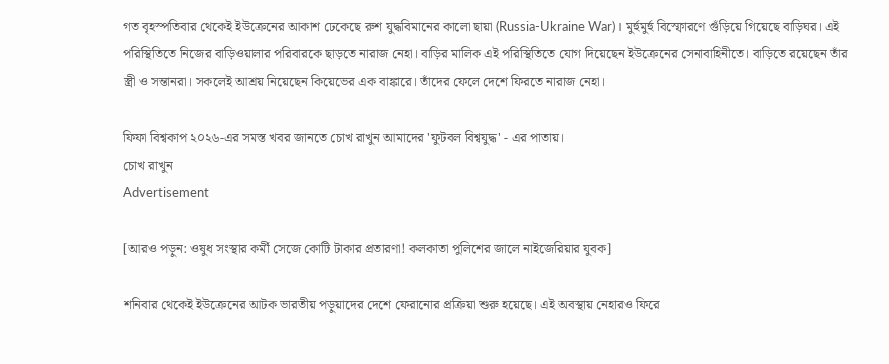গত বৃহস্পতিবার থেকেই ইউক্রেনের আকাশ ঢেকেছে রুশ যুদ্ধবিমানের কালো ছায়া (Russia-Ukraine War)। মুর্হুমুর্হু বিস্ফোরণে গুঁড়িয়ে গিয়েছে বাড়িঘর। এই পরিস্থিতিতে নিজের বাড়িওয়ালার পরিবারকে ছাড়তে নারাজ নেহা। বাড়ির মালিক এই পরিস্থিতিতে যোগ দিয়েছেন ইউক্রেনের সেনাবাহিনীতে। বাড়িতে রয়েছেন তাঁর স্ত্রী ও সন্তানরা। সকলেই আশ্রয় নিয়েছেন কিয়েভের এক বাঙ্কারে। তাঁদের ফেলে দেশে ফিরতে নারাজ নেহা।

ফিফা বিশ্বকাপ ২০২৬-এর সমস্ত খবর জানতে চোখ রাখুন আমাদের 'ফুটবল বিশ্বযুদ্ধ' - এর পাতায়।
চোখ রাখুন
Advertisement

[আরও পড়ুন: ওষুধ সংস্থার কর্মী সেজে কোটি টাকার প্রতারণা! কলকাতা পুলিশের জালে নাইজেরিয়ার যুবক]

শনিবার থেকেই ইউক্রেনের আটক ভারতীয় পড়ুয়াদের দেশে ফেরানোর প্রক্রিয়া শুরু হয়েছে। এই অবস্থায় নেহারও ফিরে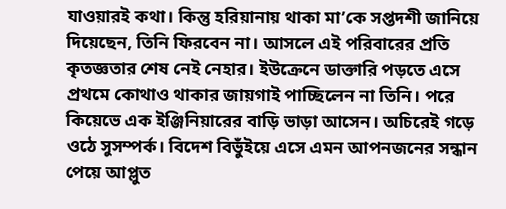যাওয়ারই কথা। কিন্তু হরিয়ানায় থাকা মা’কে সপ্তদশী জানিয়ে দিয়েছেন, তিনি ফিরবেন না। আসলে এই পরিবারের প্রতি কৃতজ্ঞতার শেষ নেই নেহার। ইউক্রেনে ডাক্তারি পড়তে এসে প্রথমে কোথাও থাকার জায়গাই পাচ্ছিলেন না তিনি। পরে কিয়েভে এক ইঞ্জিনিয়ারের বাড়ি ভাড়া আসেন। অচিরেই গড়ে ওঠে সুসম্পর্ক। বিদেশ বিভুঁইয়ে এসে এমন আপনজনের সন্ধান পেয়ে আপ্লুত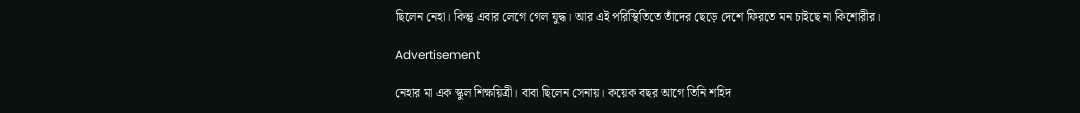ছিলেন নেহা। কিন্তু এবার লেগে গেল যুদ্ধ। আর এই পরিস্থিতিতে তাঁদের ছেড়ে দেশে ফিরতে মন চাইছে না কিশোরীর।

Advertisement

নেহার মা এক স্কুল শিক্ষয়িত্রী। বাবা ছিলেন সেনায়। কয়েক বছর আগে তিনি শহিদ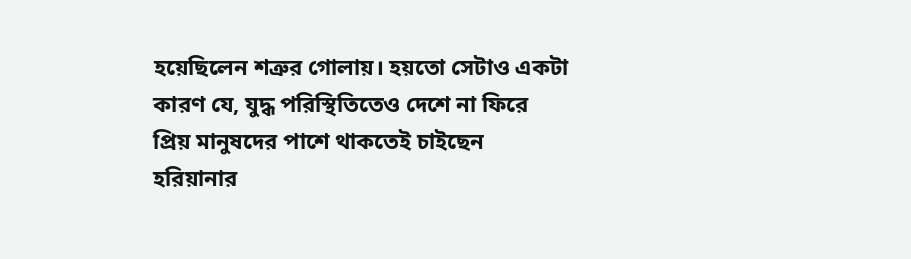হয়েছিলেন শত্রুর গোলায়। হয়তো সেটাও একটা কারণ যে, যুদ্ধ পরিস্থিতিতেও দেশে না ফিরে প্রিয় মানুষদের পাশে থাকতেই চাইছেন হরিয়ানার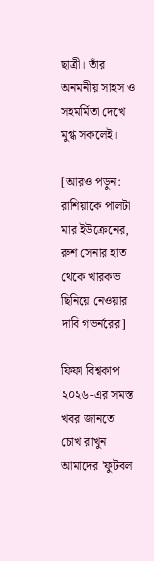ছাত্রী। তাঁর অনমনীয় সাহস ও সহমর্মিতা দেখে মুগ্ধ সকলেই।

[আরও পড়ুন: রাশিয়াকে পালটা মার ইউক্রেনের, রুশ সেনার হাত থেকে খারকভ ছিনিয়ে নেওয়ার দাবি গভর্নরের]

ফিফা বিশ্বকাপ ২০২৬-এর সমস্ত খবর জানতে চোখ রাখুন আমাদের 'ফুটবল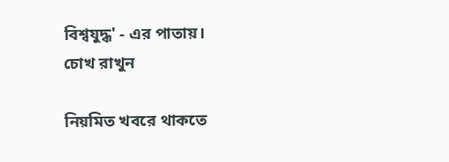বিশ্বযুদ্ধ' - এর পাতায়।
চোখ রাখুন

নিয়মিত খবরে থাকতে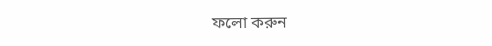ফলো করুন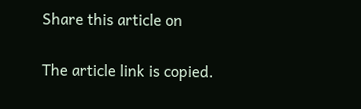Share this article on

The article link is copied.